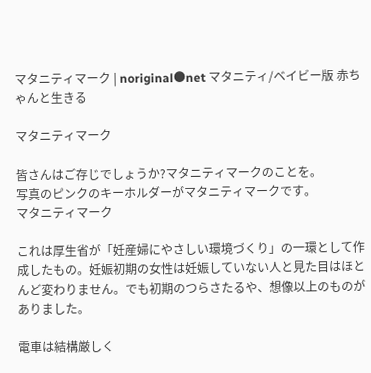マタニティマーク | noriginal●net マタニティ/ベイビー版 赤ちゃんと生きる

マタニティマーク

皆さんはご存じでしょうか?マタニティマークのことを。
写真のピンクのキーホルダーがマタニティマークです。
マタニティマーク

これは厚生省が「妊産婦にやさしい環境づくり」の一環として作成したもの。妊娠初期の女性は妊娠していない人と見た目はほとんど変わりません。でも初期のつらさたるや、想像以上のものがありました。

電車は結構厳しく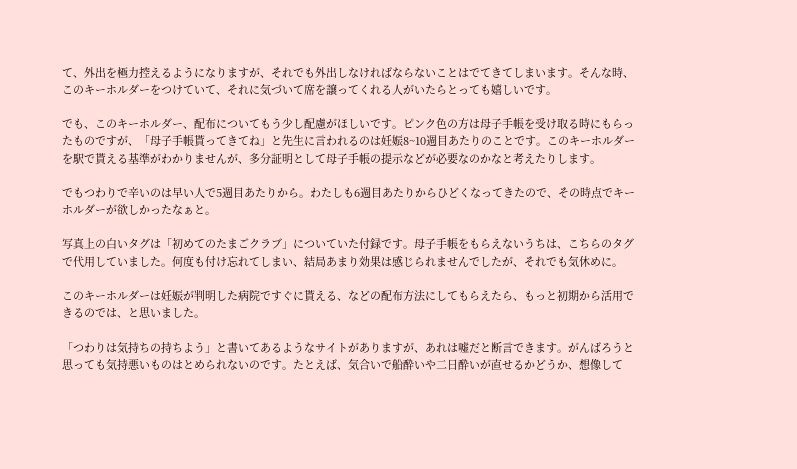て、外出を極力控えるようになりますが、それでも外出しなければならないことはでてきてしまいます。そんな時、このキーホルダーをつけていて、それに気づいて席を譲ってくれる人がいたらとっても嬉しいです。

でも、このキーホルダー、配布についてもう少し配慮がほしいです。ピンク色の方は母子手帳を受け取る時にもらったものですが、「母子手帳貰ってきてね」と先生に言われるのは妊娠8~10週目あたりのことです。このキーホルダーを駅で貰える基準がわかりませんが、多分証明として母子手帳の提示などが必要なのかなと考えたりします。

でもつわりで辛いのは早い人で5週目あたりから。わたしも6週目あたりからひどくなってきたので、その時点でキーホルダーが欲しかったなぁと。

写真上の白いタグは「初めてのたまごクラブ」についていた付録です。母子手帳をもらえないうちは、こちらのタグで代用していました。何度も付け忘れてしまい、結局あまり効果は感じられませんでしたが、それでも気休めに。

このキーホルダーは妊娠が判明した病院ですぐに貰える、などの配布方法にしてもらえたら、もっと初期から活用できるのでは、と思いました。

「つわりは気持ちの持ちよう」と書いてあるようなサイトがありますが、あれは嘘だと断言できます。がんばろうと思っても気持悪いものはとめられないのです。たとえば、気合いで船酔いや二日酔いが直せるかどうか、想像して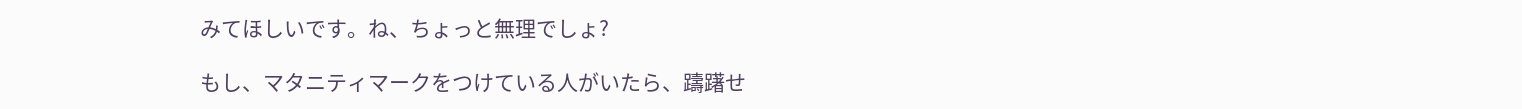みてほしいです。ね、ちょっと無理でしょ?

もし、マタニティマークをつけている人がいたら、躊躇せ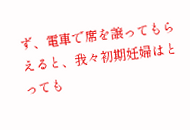ず、電車で席を譲ってもらえると、我々初期妊婦はとっても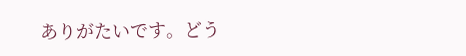ありがたいです。どう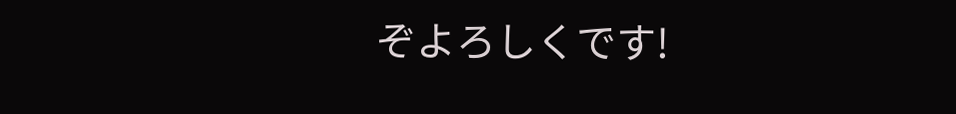ぞよろしくです!